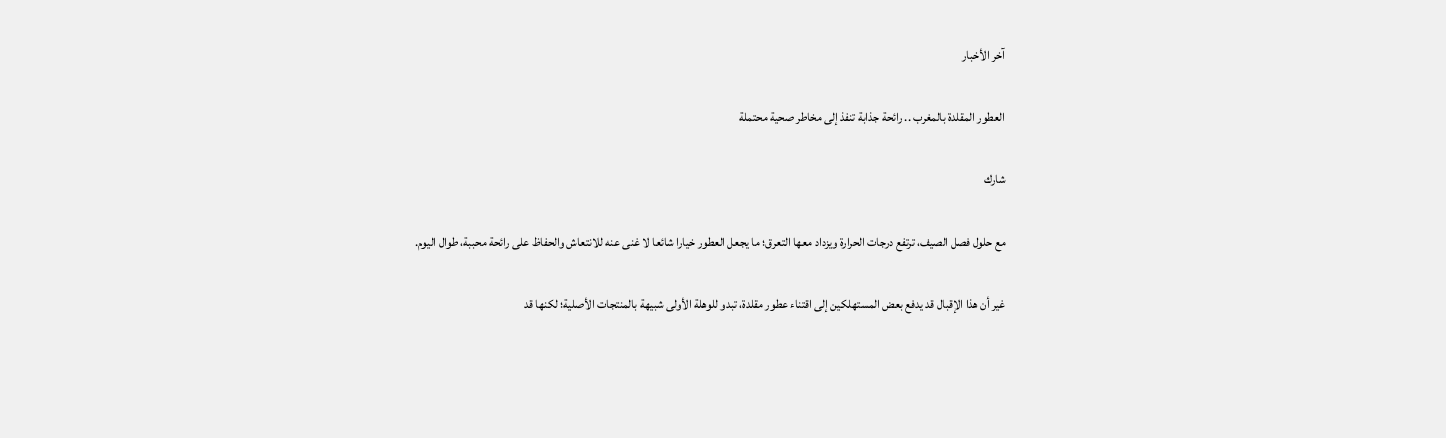آخر الأخبار

العطور المقلدة بالمغرب .. رائحة جذابة تنفذ إلى مخاطر صحية محتملة

شارك

مع حلول فصل الصيف، ترتفع درجات الحرارة ويزداد معها التعرق؛ ما يجعل العطور خيارا شائعا لا غنى عنه للانتعاش والحفاظ على رائحة محببة، طوال اليوم.

غير أن هذا الإقبال قد يدفع بعض المستهلكين إلى اقتناء عطور مقلدة، تبدو للوهلة الأولى شبيهة بالمنتجات الأصلية؛ لكنها قد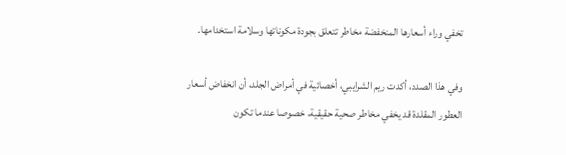تخفي وراء أسعارها المنخفضة مخاطر تتعلق بجودة مكوناتها وسلامة استخدامها.

وفي هذا الصدد، أكدت ريم الشرايبي، أخصائية في أمراض الجلد، أن انخفاض أسعار العطور المقلدة قد يخفي مخاطر صحية حقيقية، خصوصا عندما تكون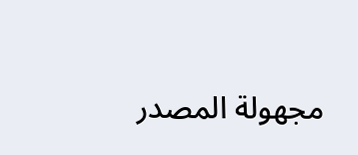مجهولة المصدر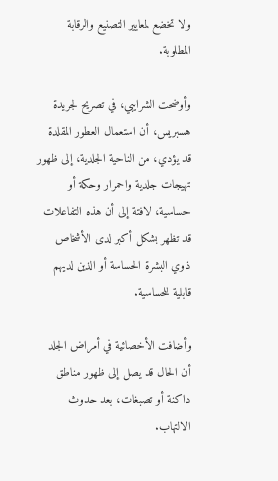ولا تخضع لمعايير التصنيع والرقابة المطلوبة.

وأوضحت الشرايبي، في تصريح لجريدة هسبريس، أن استعمال العطور المقلدة قد يؤدي، من الناحية الجلدية، إلى ظهور تهيجات جلدية واحمرار وحكة أو حساسية، لافتة إلى أن هذه التفاعلات قد تظهر بشكل أكبر لدى الأشخاص ذوي البشرة الحساسة أو الذين لديهم قابلية للحساسية.

وأضافت الأخصائية في أمراض الجلد أن الحال قد يصل إلى ظهور مناطق داكنة أو تصبغات، بعد حدوث الالتهاب.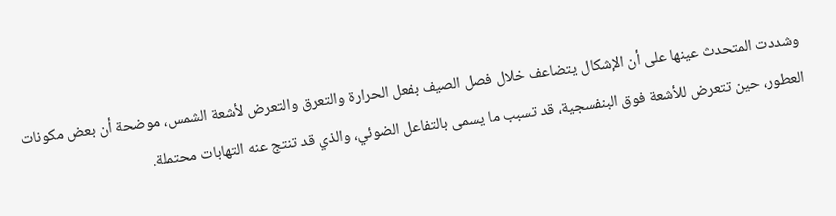وشددت المتحدث عينها على أن الإشكال يتضاعف خلال فصل الصيف بفعل الحرارة والتعرق والتعرض لأشعة الشمس، موضحة أن بعض مكونات العطور، حين تتعرض للأشعة فوق البنفسجية، قد تسبب ما يسمى بالتفاعل الضوئي، والذي قد تنتج عنه التهابات محتملة.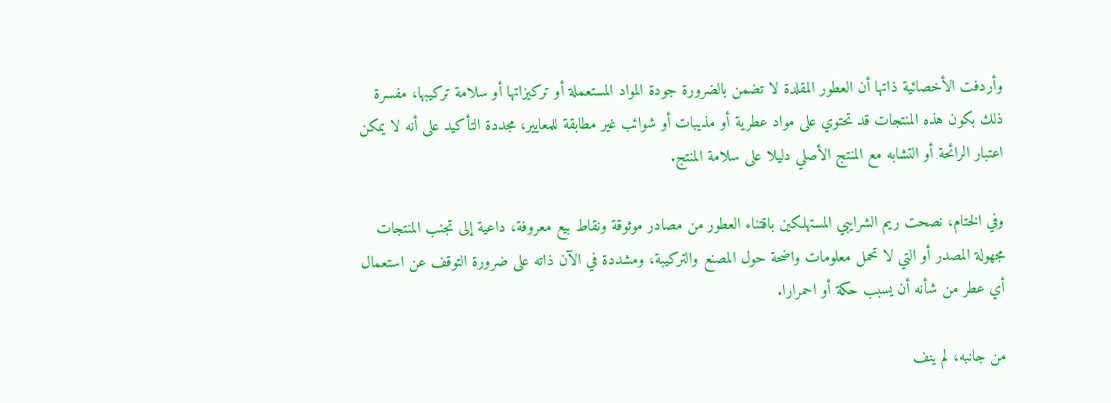وأردفت الأخصائية ذاتها أن العطور المقلدة لا تضمن بالضرورة جودة المواد المستعملة أو تركيزاتها أو سلامة تركيبها، مفسرة ذلك بكون هذه المنتجات قد تحتوي على مواد عطرية أو مذيبات أو شوائب غير مطابقة للمعايير، مجددة التأكيد على أنه لا يمكن اعتبار الرائحة أو التشابه مع المنتج الأصلي دليلا على سلامة المنتج.

وفي الختام، نصحت ريم الشرايبي المستهلكين باقتناء العطور من مصادر موثوقة ونقاط بيع معروفة، داعية إلى تجنب المنتجات مجهولة المصدر أو التي لا تحمل معلومات واضحة حول المصنع والتركيبة، ومشددة في الآن ذاته على ضرورة التوقف عن استعمال أي عطر من شأنه أن يسبب حكة أو احمرارا.

من جانبه، لم ينف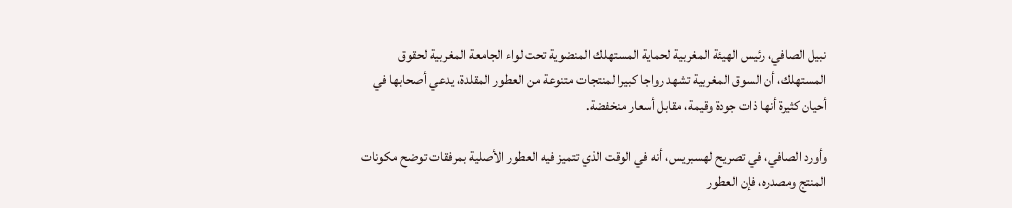نبيل الصافي، رئيس الهيئة المغربية لحماية المستهلك المنضوية تحت لواء الجامعة المغربية لحقوق المستهلك، أن السوق المغربية تشهد رواجا كبيرا لمنتجات متنوعة من العطور المقلدة، يدعي أصحابها في أحيان كثيرة أنها ذات جودة وقيمة، مقابل أسعار منخفضة.

وأورد الصافي، في تصريح لهسبريس، أنه في الوقت الذي تتميز فيه العطور الأصلية بمرفقات توضح مكونات المنتج ومصدره، فإن العطور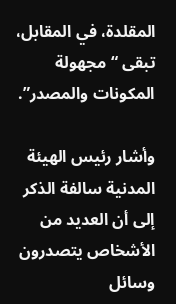المقلدة، في المقابل، تبقى “مجهولة المكونات والمصدر”.

وأشار رئيس الهيئة المدنية سالفة الذكر إلى أن العديد من الأشخاص يتصدرون وسائل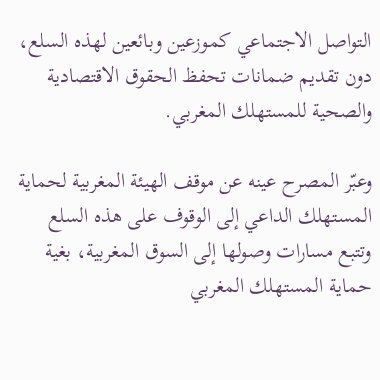التواصل الاجتماعي كموزعين وبائعين لهذه السلع، دون تقديم ضمانات تحفظ الحقوق الاقتصادية والصحية للمستهلك المغربي.

وعبّر المصرح عينه عن موقف الهيئة المغربية لحماية المستهلك الداعي إلى الوقوف على هذه السلع وتتبع مسارات وصولها إلى السوق المغربية، بغية حماية المستهلك المغربي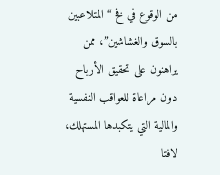من الوقوع في فخ “المتلاعبين بالسوق والغشاشين”، ممن يراهنون على تحقيق الأرباح دون مراعاة للعواقب النفسية والمالية التي يتكبدها المستهلك، لافتا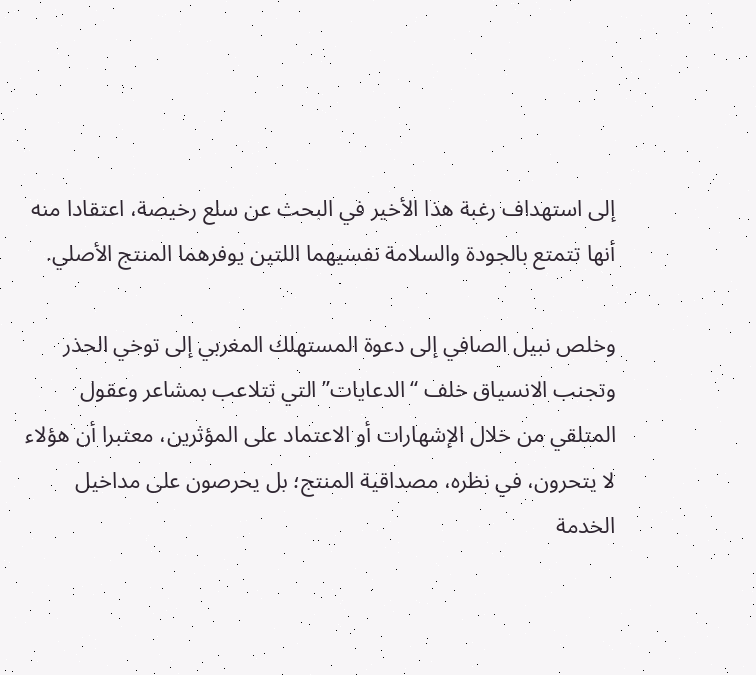إلى استهداف رغبة هذا الأخير في البحث عن سلع رخيصة، اعتقادا منه أنها تتمتع بالجودة والسلامة نفسيهما اللتين يوفرهما المنتج الأصلي.

وخلص نبيل الصافي إلى دعوة المستهلك المغربي إلى توخي الحذر وتجنب الانسياق خلف “الدعايات” التي تتلاعب بمشاعر وعقول المتلقي من خلال الإشهارات أو الاعتماد على المؤثرين، معتبرا أن هؤلاء لا يتحرون، في نظره، مصداقية المنتج؛ بل يحرصون على مداخيل الخدمة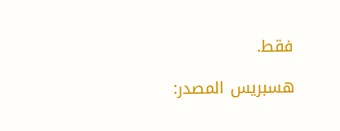فقط.

هسبريس المصدر: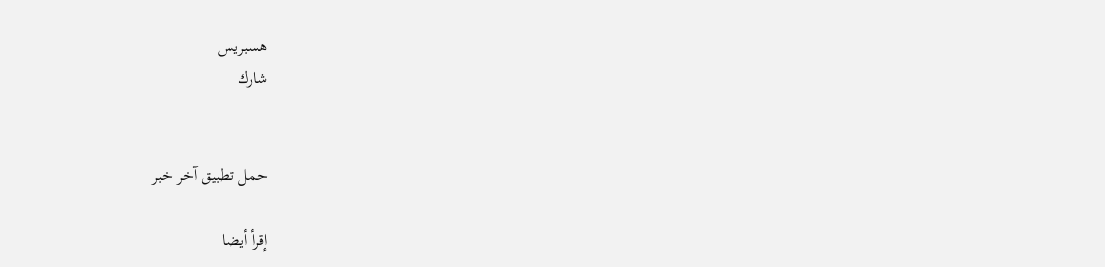هسبريس
شارك


حمل تطبيق آخر خبر

إقرأ أيضا